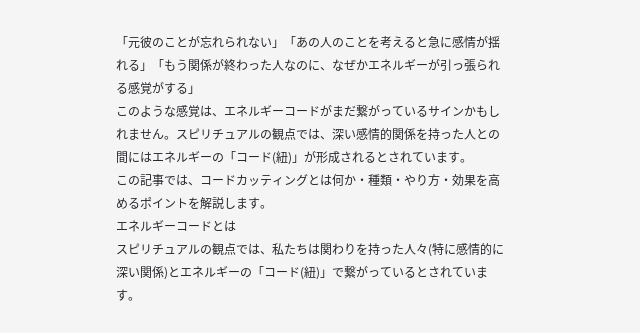「元彼のことが忘れられない」「あの人のことを考えると急に感情が揺れる」「もう関係が終わった人なのに、なぜかエネルギーが引っ張られる感覚がする」
このような感覚は、エネルギーコードがまだ繋がっているサインかもしれません。スピリチュアルの観点では、深い感情的関係を持った人との間にはエネルギーの「コード(紐)」が形成されるとされています。
この記事では、コードカッティングとは何か・種類・やり方・効果を高めるポイントを解説します。
エネルギーコードとは
スピリチュアルの観点では、私たちは関わりを持った人々(特に感情的に深い関係)とエネルギーの「コード(紐)」で繋がっているとされています。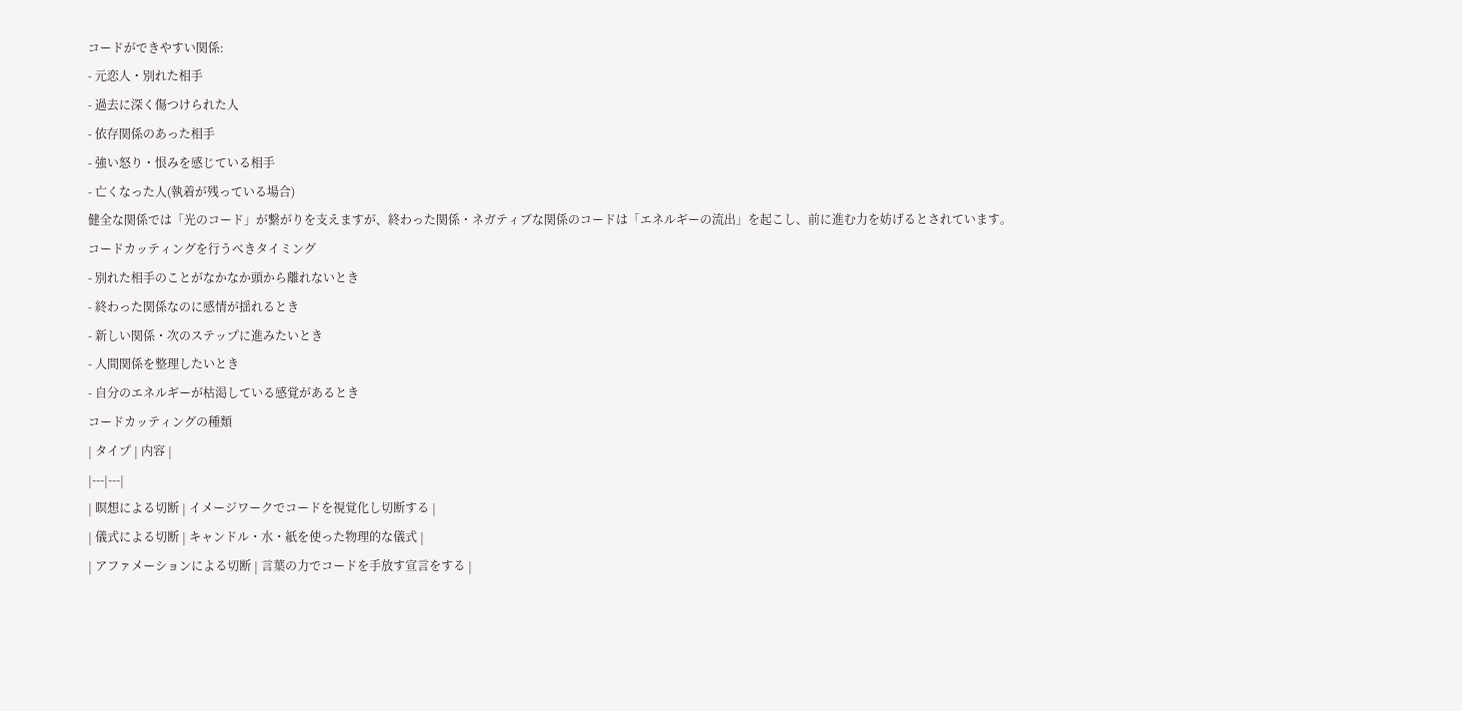コードができやすい関係:
- 元恋人・別れた相手
- 過去に深く傷つけられた人
- 依存関係のあった相手
- 強い怒り・恨みを感じている相手
- 亡くなった人(執着が残っている場合)
健全な関係では「光のコード」が繋がりを支えますが、終わった関係・ネガティブな関係のコードは「エネルギーの流出」を起こし、前に進む力を妨げるとされています。
コードカッティングを行うべきタイミング
- 別れた相手のことがなかなか頭から離れないとき
- 終わった関係なのに感情が揺れるとき
- 新しい関係・次のステップに進みたいとき
- 人間関係を整理したいとき
- 自分のエネルギーが枯渇している感覚があるとき
コードカッティングの種類
| タイプ | 内容 |
|---|---|
| 瞑想による切断 | イメージワークでコードを視覚化し切断する |
| 儀式による切断 | キャンドル・水・紙を使った物理的な儀式 |
| アファメーションによる切断 | 言葉の力でコードを手放す宣言をする |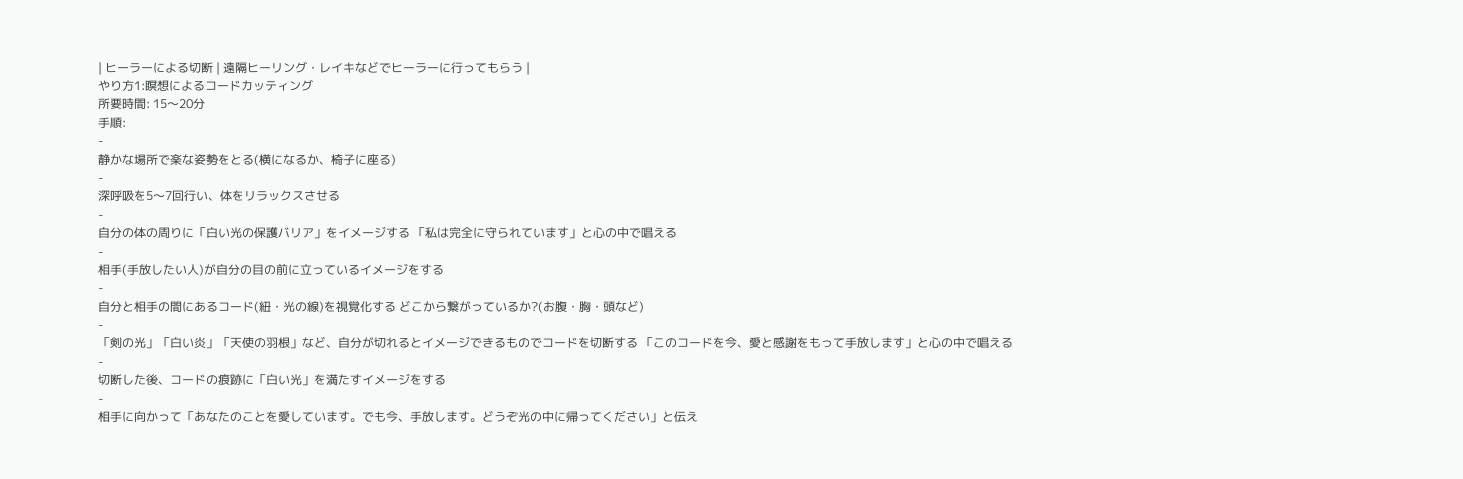| ヒーラーによる切断 | 遠隔ヒーリング・レイキなどでヒーラーに行ってもらう |
やり方1:瞑想によるコードカッティング
所要時間: 15〜20分
手順:
-
静かな場所で楽な姿勢をとる(横になるか、椅子に座る)
-
深呼吸を5〜7回行い、体をリラックスさせる
-
自分の体の周りに「白い光の保護バリア」をイメージする 「私は完全に守られています」と心の中で唱える
-
相手(手放したい人)が自分の目の前に立っているイメージをする
-
自分と相手の間にあるコード(紐・光の線)を視覚化する どこから繋がっているか?(お腹・胸・頭など)
-
「剣の光」「白い炎」「天使の羽根」など、自分が切れるとイメージできるものでコードを切断する 「このコードを今、愛と感謝をもって手放します」と心の中で唱える
-
切断した後、コードの痕跡に「白い光」を満たすイメージをする
-
相手に向かって「あなたのことを愛しています。でも今、手放します。どうぞ光の中に帰ってください」と伝え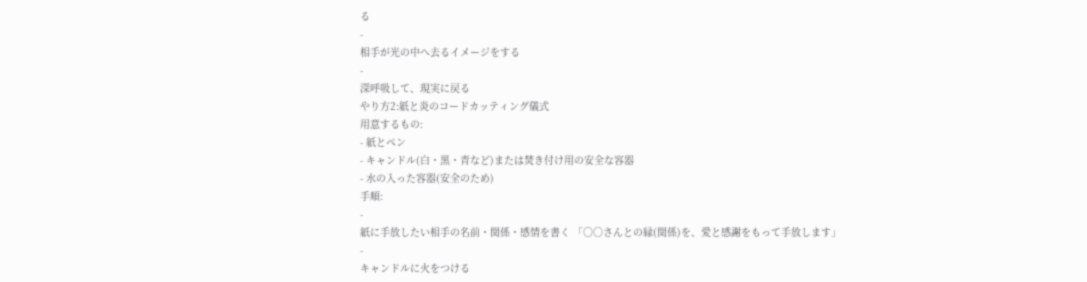る
-
相手が光の中へ去るイメージをする
-
深呼吸して、現実に戻る
やり方2:紙と炎のコードカッティング儀式
用意するもの:
- 紙とペン
- キャンドル(白・黒・青など)または焚き付け用の安全な容器
- 水の入った容器(安全のため)
手順:
-
紙に手放したい相手の名前・関係・感情を書く 「○○さんとの縁(関係)を、愛と感謝をもって手放します」
-
キャンドルに火をつける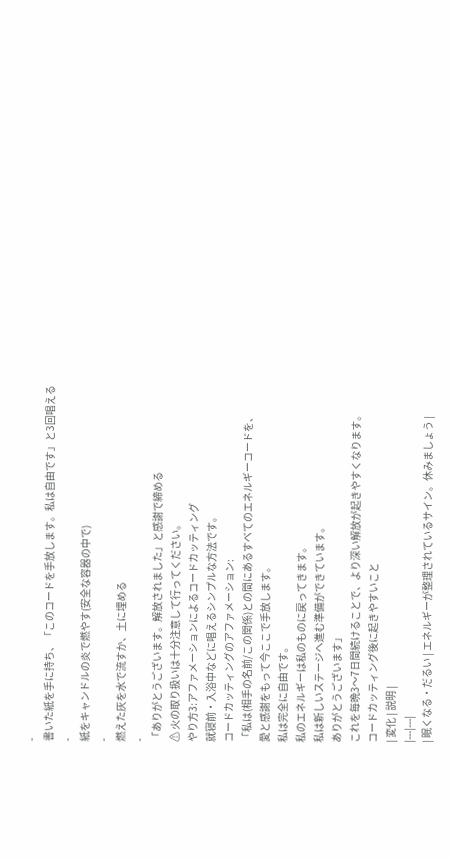-
書いた紙を手に持ち、「このコードを手放します。私は自由です」と3回唱える
-
紙をキャンドルの炎で燃やす(安全な容器の中で)
-
燃えた灰を水で流すか、土に埋める
-
「ありがとうございます。解放されました」と感謝で締める
⚠ 火の取り扱いは十分注意して行ってください。
やり方3:アファメーションによるコードカッティング
就寝前・入浴中などに唱えるシンプルな方法です。
コードカッティングのアファメーション:
「私は(相手の名前/この関係)との間にあるすべてのエネルギーコードを、
愛と感謝をもって今ここで手放します。
私は完全に自由です。
私のエネルギーは私のものに戻ってきます。
私は新しいステージへ進む準備ができています。
ありがとうございます」
これを毎晩3〜7日間続けることで、より深い解放が起きやすくなります。
コードカッティング後に起きやすいこと
| 変化 | 説明 |
|---|---|
| 眠くなる・だるい | エネルギーが整理されているサイン。休みましょう |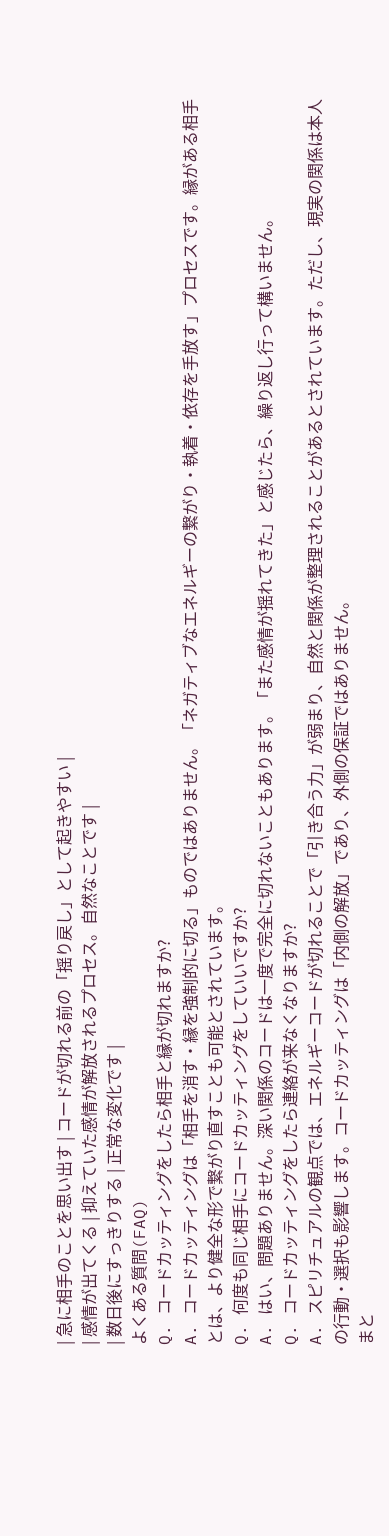| 急に相手のことを思い出す | コードが切れる前の「揺り戻し」として起きやすい |
| 感情が出てくる | 抑えていた感情が解放されるプロセス。自然なことです |
| 数日後にすっきりする | 正常な変化です |
よくある質問(FAQ)
Q. コードカッティングをしたら相手と縁が切れますか?
A. コードカッティングは「相手を消す・縁を強制的に切る」ものではありません。「ネガティブなエネルギーの繋がり・執着・依存を手放す」プロセスです。縁がある相手とは、より健全な形で繋がり直すことも可能とされています。
Q. 何度も同じ相手にコードカッティングをしていいですか?
A. はい、問題ありません。深い関係のコードは一度で完全に切れないこともあります。「また感情が揺れてきた」と感じたら、繰り返し行って構いません。
Q. コードカッティングをしたら連絡が来なくなりますか?
A. スピリチュアルの観点では、エネルギーコードが切れることで「引き合う力」が弱まり、自然と関係が整理されることがあるとされています。ただし、現実の関係は本人の行動・選択も影響します。コードカッティングは「内側の解放」であり、外側の保証ではありません。
まと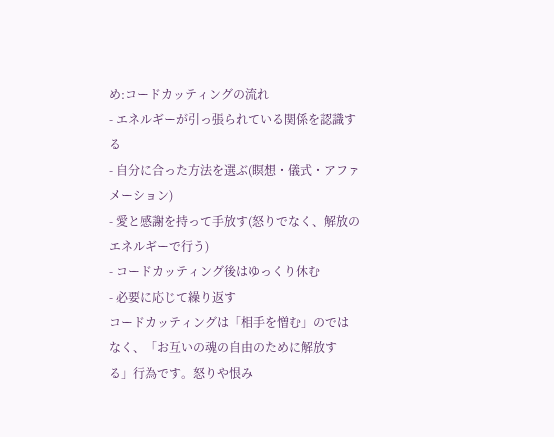め:コードカッティングの流れ
- エネルギーが引っ張られている関係を認識する
- 自分に合った方法を選ぶ(瞑想・儀式・アファメーション)
- 愛と感謝を持って手放す(怒りでなく、解放のエネルギーで行う)
- コードカッティング後はゆっくり休む
- 必要に応じて繰り返す
コードカッティングは「相手を憎む」のではなく、「お互いの魂の自由のために解放する」行為です。怒りや恨み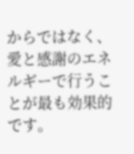からではなく、愛と感謝のエネルギーで行うことが最も効果的です。